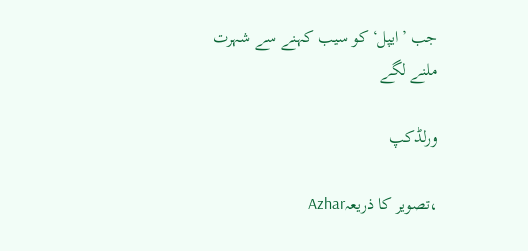جب ’ایپل‘ کو سیب کہنے سے شہرت ملنے لگے

ورلڈکپ

،تصویر کا ذریعہAzhar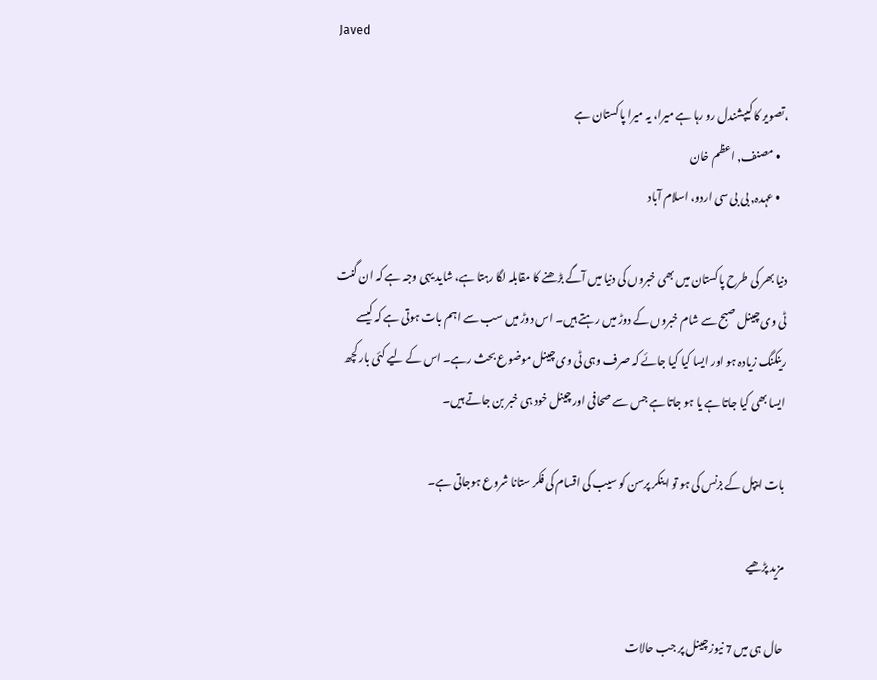Javed

،تصویر کا کیپشندل رو رہا ہے میرا، یہ میرا پاکستان ہے
    • مصنف, اعظم خان
    • عہدہ, بی بی سی اردو، اسلام آباد

دنیا بھر کی طرح پاکستان میں بھی خبروں کی دنیا میں آگے بڑھنے کا مقابلہ لگا رہتا ہے، شاید یہی وجہ ہے کہ ان گنت ٹی وی چینل صبح سے شام خبروں کے دوڑ میں رہتے ہیں۔ اس دوڑ میں سب سے اہم بات ہوتی ہے کہ کیسے رینکنگ زیادہ ہو اور ایسا کیا کیا جائے کہ صرف وہی ٹی وی چینل موضوع بحث رہے۔ اس کے لیے کئی بار کچھ ایسا بھی کیا جاتا ہے یا ہو جاتا ہے جس سے صحافی اور چینل خود ہی خبر بن جاتے ہیں۔

بات ایپل کے بزنس کی ہو تو اینکر پرسن کو سیب کی اقسام کی فکر ستانا شروع ہوجاتی ہے۔

مزید پڑھیے

حال ہی میں 7 نیوز چینل پر جب حالات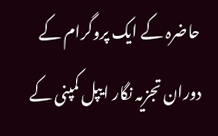حاضرہ کے ایک پروگرام کے دوران تجزیہ نگار ایپل کمپنی کے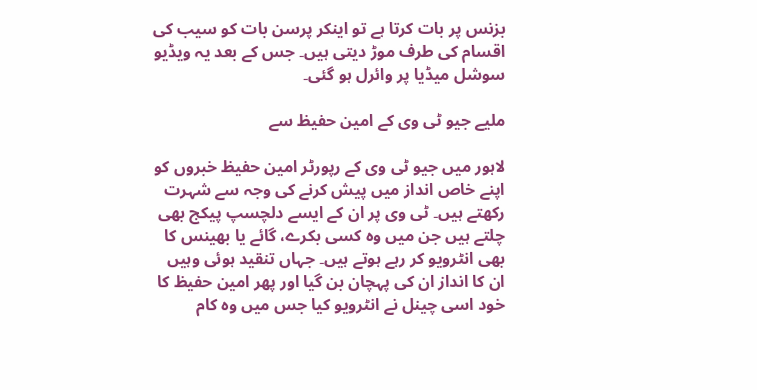بزنس پر بات کرتا ہے تو اینکر پرسن بات کو سیب کی اقسام کی طرف موڑ دیتی ہیں۔ جس کے بعد یہ ویڈیو سوشل میڈیا پر وائرل ہو گئی۔

ملیے جیو ٹی وی کے امین حفیظ سے

لاہور میں جیو ٹی وی کے رپورٹر امین حفیظ خبروں کو اپنے خاص انداز میں پیش کرنے کی وجہ سے شہرت رکھتے ہیں۔ ٹی وی پر ان کے ایسے دلچسپ پیکج بھی چلتے ہیں جن میں وہ کسی بکرے، گائے یا بھینس کا بھی انٹرویو کر رہے ہوتے ہیں۔ جہاں تنقید ہوئی وہیں ان کا انداز ان کی پہچان بن گیا اور پھر امین حفیظ کا خود اسی چینل نے انٹرویو کیا جس میں وہ کام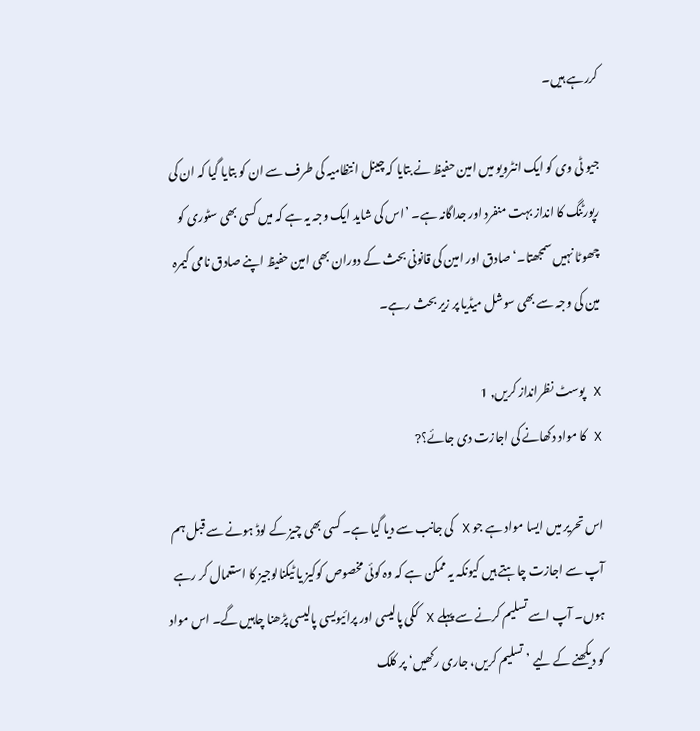کررہے ہیں۔

جیو ٹی وی کو ایک انٹرویو میں امین حفیظ نے بتایا کہ چینل انتظامیہ کی طرف سے ان کو بتایا گیا کہ ان کی رپورٹنگ کا انداز بہت منفرد اور جداگانہ ہے۔ ’اس کی شاید ایک وجہ یہ ہے کہ میں کسی بھی سٹوری کو چھوٹا نہیں سمجھتا۔‘ صادق اور امین کی قانونی بحث کے دوران بھی امین حفیظ اپنے صادق نامی کیمرہ مین کی وجہ سے بھی سوشل میڈیا پر زیر بحث رہے۔

X پوسٹ نظرانداز کریں, 1
X کا مواد دکھانے کی اجازت دی جائے؟?

اس تحریر میں ایسا مواد ہے جو X کی جانب سے دیا گیا ہے۔ کسی بھی چیز کے لوڈ ہونے سے قبل ہم آپ سے اجازت چاہتے ہیں کیونکہ یہ ممکن ہے کہ وہ کوئی مخصوص کوکیز یا ٹیکنالوجیز کا استعمال کر رہے ہوں۔ آپ اسے تسلیم کرنے سے پہلے X ککی پالیسی اور پرائیویسی پالیسی پڑھنا چاہیں گے۔ اس مواد کو دیکھنے کے لیے ’تسلیم کریں، جاری رکھیں‘ پر کلک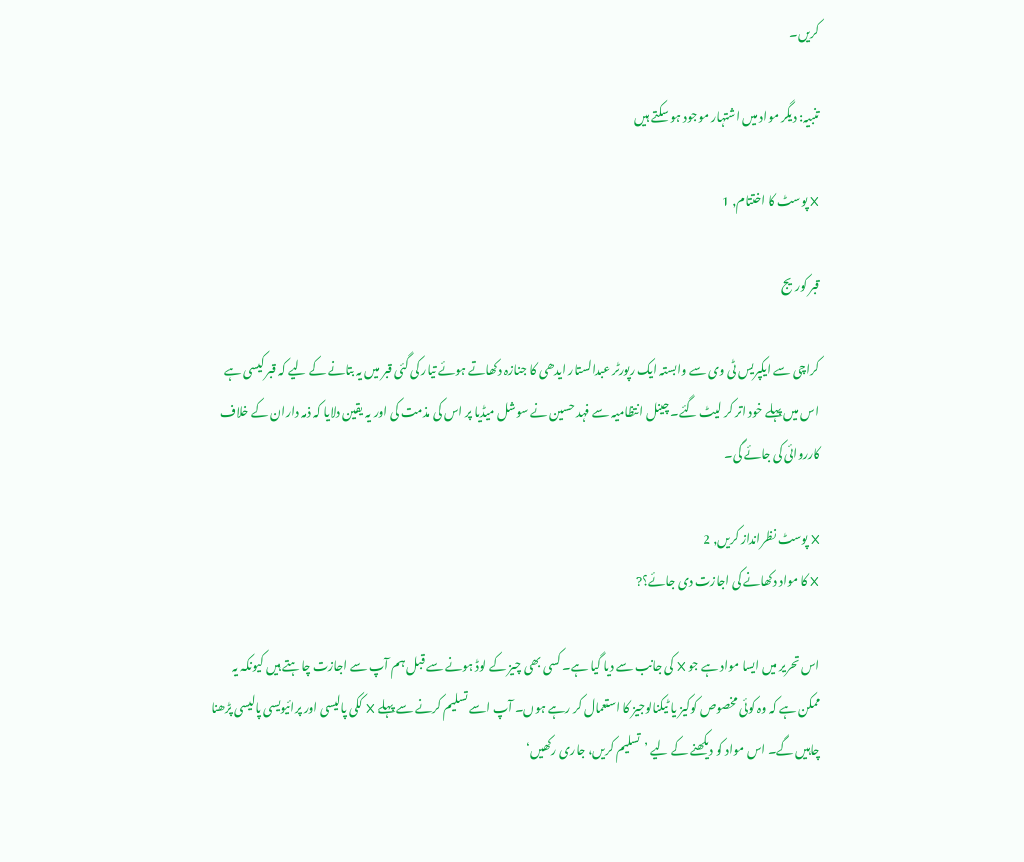کریں۔

تنبیہ: دیگر مواد میں اشتہار موجود ہو سکتے ہیں

X پوسٹ کا اختتام, 1

قبر کوریج

کراچی سے ایکپریس ٹی وی سے وابستہ ایک رپورٹر عبدالستار ایدھی کا جنازہ دکھاتے ہوئے تیار کی گئی قبر میں یہ بتانے کے لیے کہ قبر کیسی ہے اس میں پہلے خود اتر کر لیٹ گئے۔ چینل انتظامیہ سے فہد حسین نے سوشل میڈیا پر اس کی مذمت کی اور یہ یقین دلایا کہ ذمہ داران کے خلاف کارروائی کی جائے گی۔

X پوسٹ نظرانداز کریں, 2
X کا مواد دکھانے کی اجازت دی جائے؟?

اس تحریر میں ایسا مواد ہے جو X کی جانب سے دیا گیا ہے۔ کسی بھی چیز کے لوڈ ہونے سے قبل ہم آپ سے اجازت چاہتے ہیں کیونکہ یہ ممکن ہے کہ وہ کوئی مخصوص کوکیز یا ٹیکنالوجیز کا استعمال کر رہے ہوں۔ آپ اسے تسلیم کرنے سے پہلے X ککی پالیسی اور پرائیویسی پالیسی پڑھنا چاہیں گے۔ اس مواد کو دیکھنے کے لیے ’تسلیم کریں، جاری رکھیں‘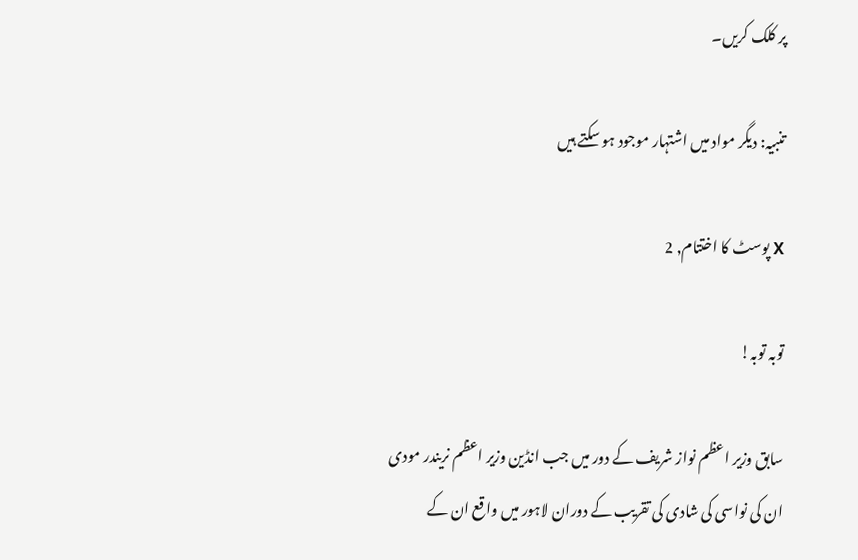پر کلک کریں۔

تنبیہ: دیگر مواد میں اشتہار موجود ہو سکتے ہیں

X پوسٹ کا اختتام, 2

توبہ توبہ!

سابق وزیر اعظم نواز شریف کے دور میں جب انڈین وزیر اعظم نریندر مودی ان کی نواسی کی شادی کی تقریب کے دوران لاہور میں واقع ان کے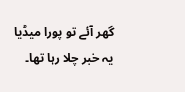گھر آئے تو پورا میڈیا یہ خبر چلا رہا تھا۔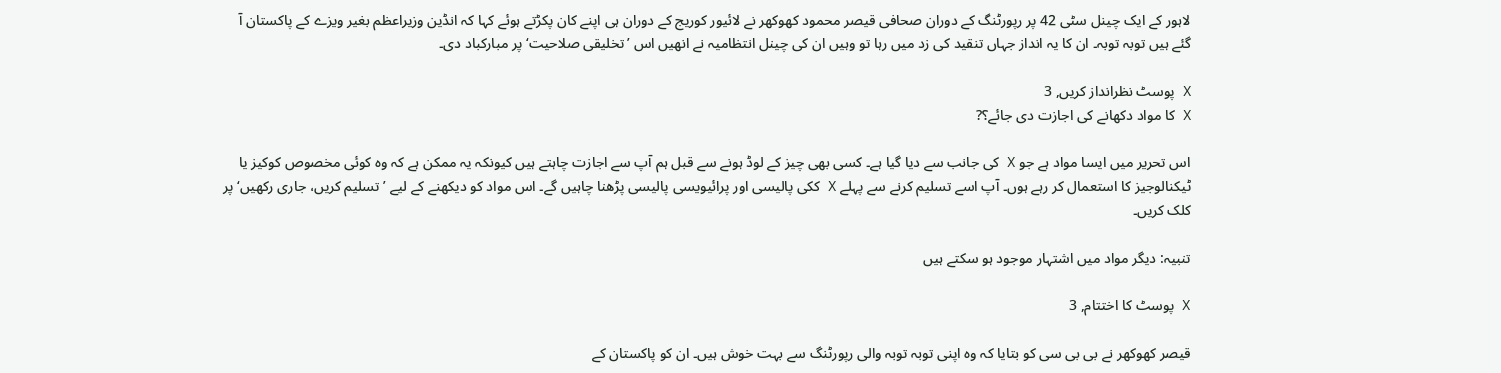لاہور کے ایک چینل سٹی 42 پر رپورٹنگ کے دوران صحافی قیصر محمود کھوکھر نے لائیور کوریج کے دوران ہی اپنے کان پکڑتے ہوئے کہا کہ انڈین وزیراعظم بغیر ویزے کے پاکستان آ گئے ہیں توبہ توبہ۔ ان کا یہ انداز جہاں تنقید کی زد میں رہا تو وہیں ان کی چینل انتظامیہ نے انھیں اس ’تخلیقی صلاحیت‘ پر مبارکباد دی۔

X پوسٹ نظرانداز کریں, 3
X کا مواد دکھانے کی اجازت دی جائے؟?

اس تحریر میں ایسا مواد ہے جو X کی جانب سے دیا گیا ہے۔ کسی بھی چیز کے لوڈ ہونے سے قبل ہم آپ سے اجازت چاہتے ہیں کیونکہ یہ ممکن ہے کہ وہ کوئی مخصوص کوکیز یا ٹیکنالوجیز کا استعمال کر رہے ہوں۔ آپ اسے تسلیم کرنے سے پہلے X ککی پالیسی اور پرائیویسی پالیسی پڑھنا چاہیں گے۔ اس مواد کو دیکھنے کے لیے ’تسلیم کریں، جاری رکھیں‘ پر کلک کریں۔

تنبیہ: دیگر مواد میں اشتہار موجود ہو سکتے ہیں

X پوسٹ کا اختتام, 3

قیصر کھوکھر نے بی بی سی کو بتایا کہ وہ اپنی توبہ توبہ والی رپورٹنگ سے بہت خوش ہیں۔ ان کو پاکستان کے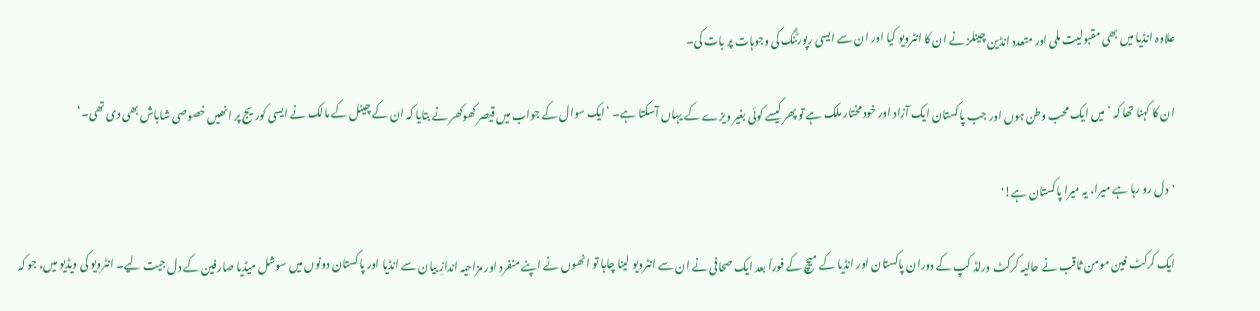علاوہ انڈیا میں بھی مقبولیت ملی اور متعدد انڈین چینلز نے ان کا انٹرویو کیا اور ان سے ایسی رپورٹنگ کی وجوہات پر بات کی۔

ان کا کہنا تھا کہ ’میں ایک محب وطن ہوں اور جب پاکستان ایک آزاد اور خود مختار ملک ہے تو پھر کیسے کوئی بغیر ویزے کے یہاں آسکتا ہے۔ ‘ایک سوال کے جواب میں قیصر کھوکھر نے بتایا کہ ان کے چینل کے مالک نے ایسی کوریج پر انھیں خصوصی شاباش بھی دی تھی۔‘

'دل رو رہا ہے میرا، یہ میرا پاکستان ہے!'

ایک کرکٹ فین مومن ثاقب نے حالیہ کرکٹ ورلڈ کپ کے دوران پاکستان اور انڈیا کے میچ کے فوراً بعد ایک صحافی نے ان سے انٹرویو لینا چاہا تو انھوں نے اپنے منفرد اور مزاحیہ اندازِ بیان سے انڈیا اور پاکستان دونوں میں سوشل میڈیا صارفین کے دل جیت لیے۔ انٹرویو کی ویڈیو میں، جو کہ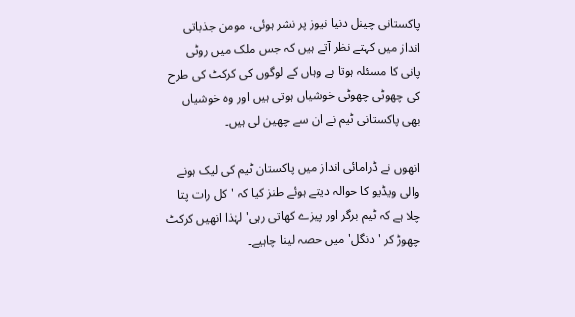پاکستانی چینل دنیا نیوز پر نشر ہوئی، مومن جذباتی انداز میں کہتے نظر آتے ہیں کہ جس ملک میں روٹی پانی کا مسئلہ ہوتا ہے وہاں کے لوگوں کی کرکٹ کی طرح کی چھوٹی چھوٹی خوشیاں ہوتی ہیں اور وہ خوشیاں بھی پاکستانی ٹیم نے ان سے چھین لی ہیں۔

انھوں نے ڈرامائی انداز میں پاکستان ٹیم کی لیک ہونے والی ویڈیو کا حوالہ دیتے ہوئے طنز کیا کہ 'کل رات پتا چلا ہے کہ ٹیم برگر اور پیزے کھاتی رہی' لہٰذا انھیں کرکٹ چھوڑ کر 'دنگل' میں حصہ لینا چاہیے۔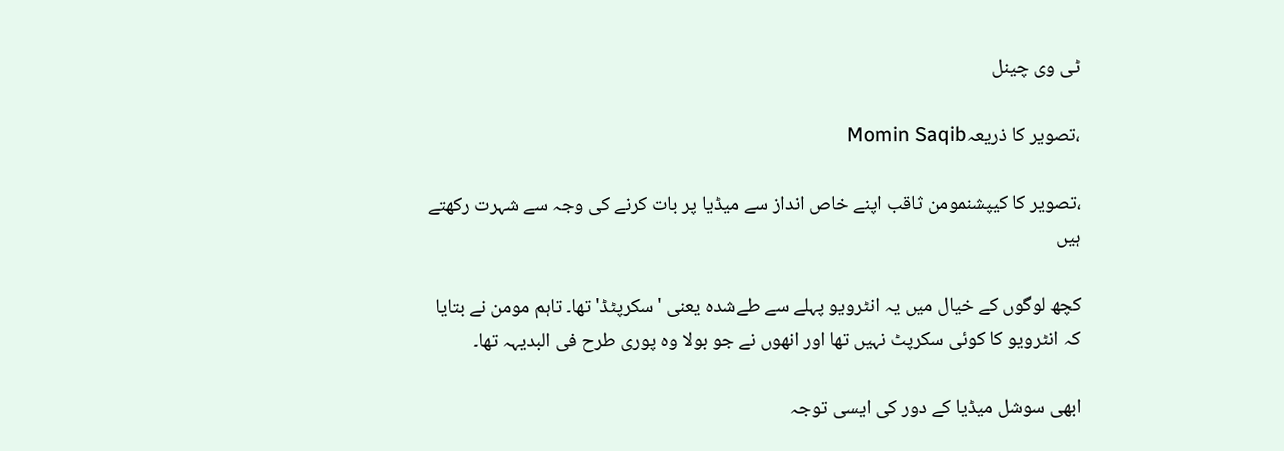ٹی وی چینل

،تصویر کا ذریعہMomin Saqib

،تصویر کا کیپشنمومن ثاقب اپنے خاص انداز سے میڈیا پر بات کرنے کی وجہ سے شہرت رکھتے ہیں

کچھ لوگوں کے خیال میں یہ انٹرویو پہلے سے طےشدہ یعنی 'سکرپٹڈ' تھا۔ تاہم مومن نے بتایا کہ انٹرویو کا کوئی سکرپٹ نہیں تھا اور انھوں نے جو بولا وہ پوری طرح فی البدیہہ تھا۔

ابھی سوشل میڈیا کے دور کی ایسی توجہ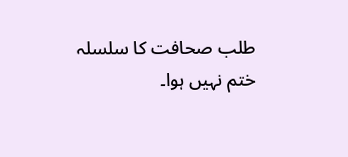طلب صحافت کا سلسلہ ختم نہیں ہوا۔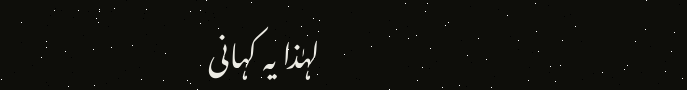لہٰذا یہ کہانی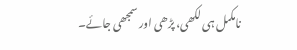نامکمل ہی لکھی، پڑھی اور سمجھی جائے۔